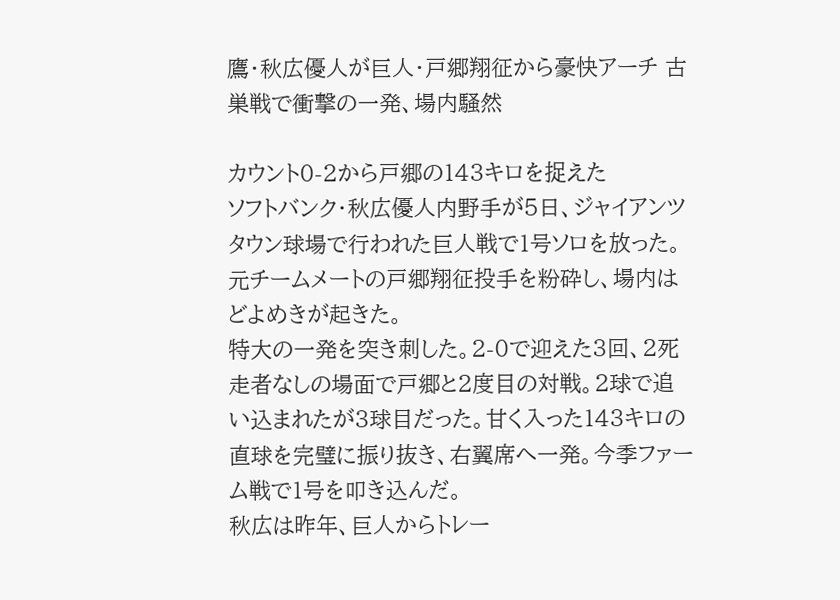鷹・秋広優人が巨人・戸郷翔征から豪快アーチ 古巣戦で衝撃の一発、場内騒然

カウント0-2から戸郷の143キロを捉えた
ソフトバンク・秋広優人内野手が5日、ジャイアンツタウン球場で行われた巨人戦で1号ソロを放った。元チームメートの戸郷翔征投手を粉砕し、場内はどよめきが起きた。
特大の一発を突き刺した。2-0で迎えた3回、2死走者なしの場面で戸郷と2度目の対戦。2球で追い込まれたが3球目だった。甘く入った143キロの直球を完璧に振り抜き、右翼席へ一発。今季ファーム戦で1号を叩き込んだ。
秋広は昨年、巨人からトレー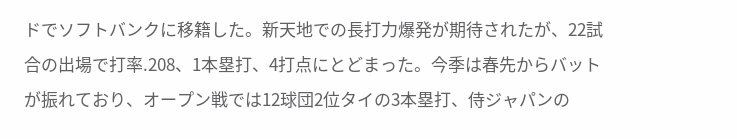ドでソフトバンクに移籍した。新天地での長打力爆発が期待されたが、22試合の出場で打率.208、1本塁打、4打点にとどまった。今季は春先からバットが振れており、オープン戦では12球団2位タイの3本塁打、侍ジャパンの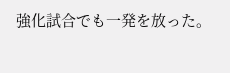強化試合でも一発を放った。